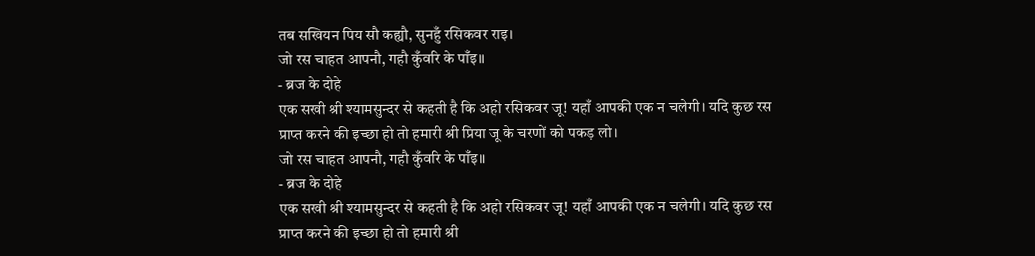तब सखियन पिय सौ कह्यौ, सुनहुँ रसिकवर राइ।
जो रस चाहत आपनौ, गहौ कुँवरि के पाँइ॥
- ब्रज के दोहे
एक सखी श्री श्यामसुन्दर से कहती है कि अहो रसिकवर जू! यहाँ आपकी एक न चलेगी। यदि कुछ रस प्राप्त करने की इच्छा हो तो हमारी श्री प्रिया जू के चरणों को पकड़ लो।
जो रस चाहत आपनौ, गहौ कुँवरि के पाँइ॥
- ब्रज के दोहे
एक सखी श्री श्यामसुन्दर से कहती है कि अहो रसिकवर जू! यहाँ आपकी एक न चलेगी। यदि कुछ रस प्राप्त करने की इच्छा हो तो हमारी श्री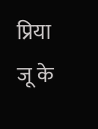प्रिया जू के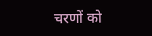चरणों को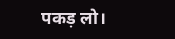पकड़ लो।